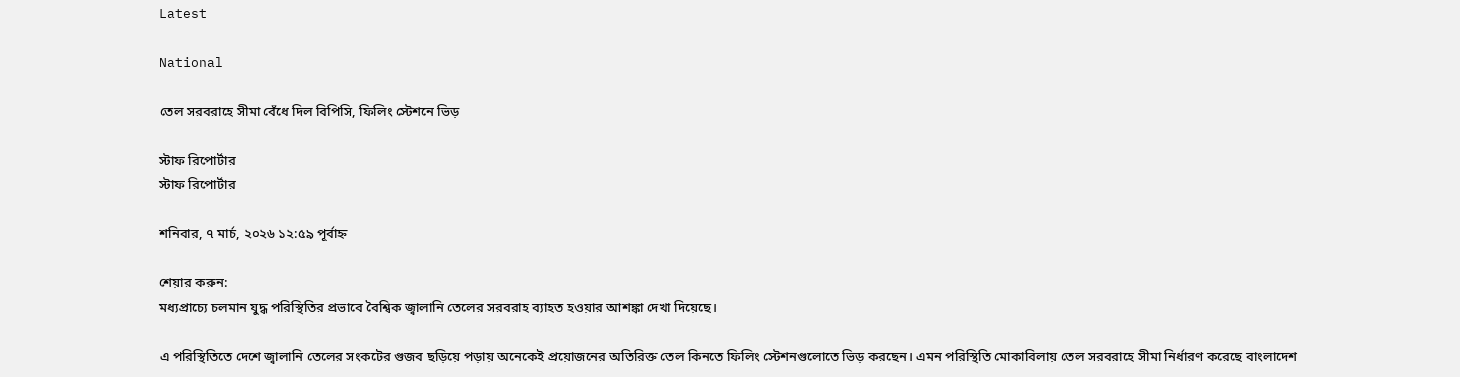Latest

National

তেল সরবরাহে সীমা বেঁধে দিল বিপিসি, ফিলিং স্টেশনে ভিড়

স্টাফ রিপোর্টার
স্টাফ রিপোর্টার

শনিবার, ৭ মার্চ, ২০২৬ ১২:৫৯ পূর্বাহ্ন

শেয়ার করুন:
মধ্যপ্রাচ্যে চলমান যুদ্ধ পরিস্থিতির প্রভাবে বৈশ্বিক জ্বালানি তেলের সরবরাহ ব্যাহত হওয়ার আশঙ্কা দেখা দিয়েছে।

এ পরিস্থিতিতে দেশে জ্বালানি তেলের সংকটের গুজব ছড়িয়ে পড়ায় অনেকেই প্রয়োজনের অতিরিক্ত তেল কিনতে ফিলিং স্টেশনগুলোতে ভিড় করছেন। এমন পরিস্থিতি মোকাবিলায় তেল সরবরাহে সীমা নির্ধারণ করেছে বাংলাদেশ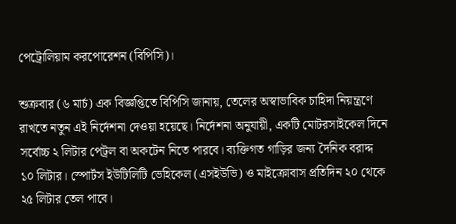পেট্রোলিয়াম করপোরেশন (বিপিসি)।

শুক্রবার (৬ মার্চ) এক বিজ্ঞপ্তিতে বিপিসি জানায়, তেলের অস্বাভাবিক চাহিদা নিয়ন্ত্রণে রাখতে নতুন এই নির্দেশনা দেওয়া হয়েছে। নির্দেশনা অনুযায়ী, একটি মোটরসাইকেল দিনে সর্বোচ্চ ২ লিটার পেট্রল বা অকটেন নিতে পারবে। ব্যক্তিগত গাড়ির জন্য দৈনিক বরাদ্দ ১০ লিটার। স্পোর্টস ইউটিলিটি ভেহিকেল (এসইউভি) ও মাইক্রোবাস প্রতিদিন ২০ থেকে ২৫ লিটার তেল পাবে।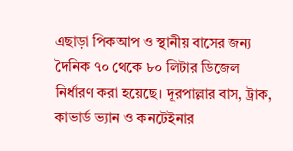এছাড়া পিকআপ ও স্থানীয় বাসের জন্য দৈনিক ৭০ থেকে ৮০ লিটার ডিজেল নির্ধারণ করা হয়েছে। দূরপাল্লার বাস, ট্রাক, কাভার্ড ভ্যান ও কনটেইনার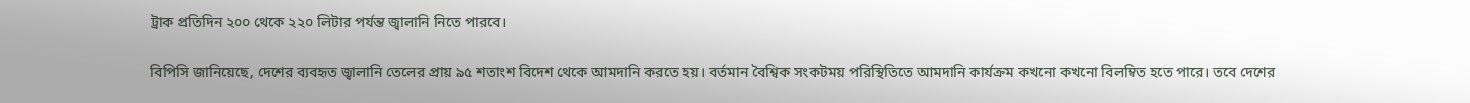ট্রাক প্রতিদিন ২০০ থেকে ২২০ লিটার পর্যন্ত জ্বালানি নিতে পারবে।

বিপিসি জানিয়েছে, দেশের ব্যবহৃত জ্বালানি তেলের প্রায় ৯৫ শতাংশ বিদেশ থেকে আমদানি করতে হয়। বর্তমান বৈশ্বিক সংকটময় পরিস্থিতিতে আমদানি কার্যক্রম কখনো কখনো বিলম্বিত হতে পারে। তবে দেশের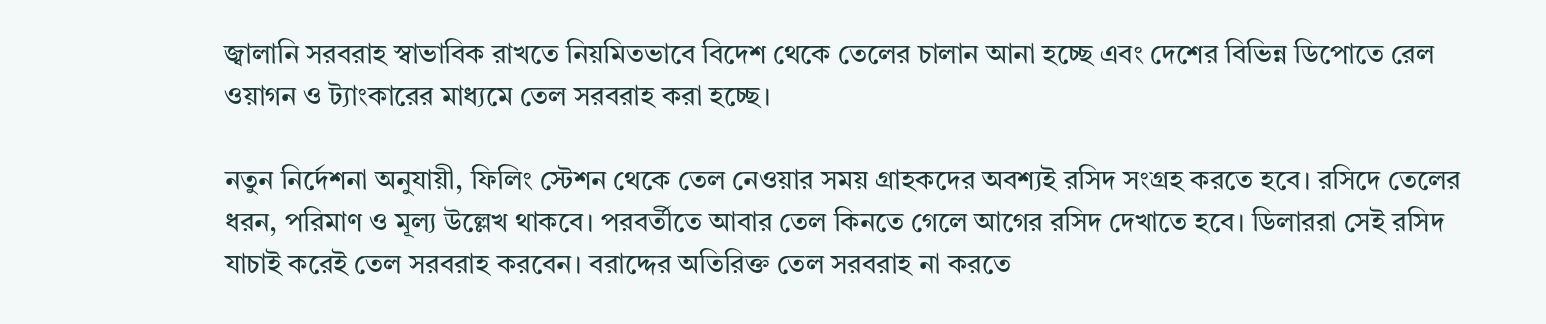জ্বালানি সরবরাহ স্বাভাবিক রাখতে নিয়মিতভাবে বিদেশ থেকে তেলের চালান আনা হচ্ছে এবং দেশের বিভিন্ন ডিপোতে রেল ওয়াগন ও ট্যাংকারের মাধ্যমে তেল সরবরাহ করা হচ্ছে।

নতুন নির্দেশনা অনুযায়ী, ফিলিং স্টেশন থেকে তেল নেওয়ার সময় গ্রাহকদের অবশ্যই রসিদ সংগ্রহ করতে হবে। রসিদে তেলের ধরন, পরিমাণ ও মূল্য উল্লেখ থাকবে। পরবর্তীতে আবার তেল কিনতে গেলে আগের রসিদ দেখাতে হবে। ডিলাররা সেই রসিদ যাচাই করেই তেল সরবরাহ করবেন। বরাদ্দের অতিরিক্ত তেল সরবরাহ না করতে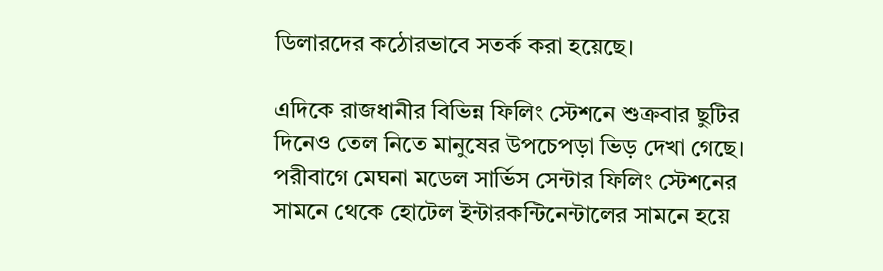ডিলারদের কঠোরভাবে সতর্ক করা হয়েছে।

এদিকে রাজধানীর বিভিন্ন ফিলিং স্টেশনে শুক্রবার ছুটির দিনেও তেল নিতে মানুষের উপচেপড়া ভিড় দেখা গেছে। পরীবাগে মেঘনা মডেল সার্ভিস সেন্টার ফিলিং স্টেশনের সামনে থেকে হোটেল ইন্টারকন্টিনেন্টালের সামনে হয়ে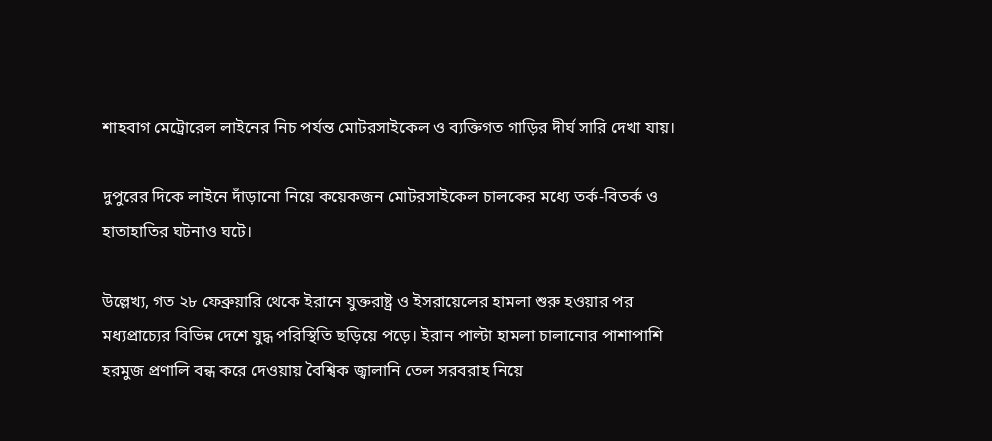শাহবাগ মেট্রোরেল লাইনের নিচ পর্যন্ত মোটরসাইকেল ও ব্যক্তিগত গাড়ির দীর্ঘ সারি দেখা যায়।

দুপুরের দিকে লাইনে দাঁড়ানো নিয়ে কয়েকজন মোটরসাইকেল চালকের মধ্যে তর্ক-বিতর্ক ও হাতাহাতির ঘটনাও ঘটে।

উল্লেখ্য, গত ২৮ ফেব্রুয়ারি থেকে ইরানে যুক্তরাষ্ট্র ও ইসরায়েলের হামলা শুরু হওয়ার পর মধ্যপ্রাচ্যের বিভিন্ন দেশে যুদ্ধ পরিস্থিতি ছড়িয়ে পড়ে। ইরান পাল্টা হামলা চালানোর পাশাপাশি হরমুজ প্রণালি বন্ধ করে দেওয়ায় বৈশ্বিক জ্বালানি তেল সরবরাহ নিয়ে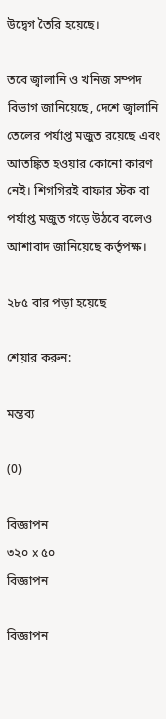উদ্বেগ তৈরি হয়েছে।

তবে জ্বালানি ও খনিজ সম্পদ বিভাগ জানিয়েছে, দেশে জ্বালানি তেলের পর্যাপ্ত মজুত রয়েছে এবং আতঙ্কিত হওয়ার কোনো কারণ নেই। শিগগিরই বাফার স্টক বা পর্যাপ্ত মজুত গড়ে উঠবে বলেও আশাবাদ জানিয়েছে কর্তৃপক্ষ।

২৮৫ বার পড়া হয়েছে

শেয়ার করুন:

মন্তব্য

(0)

বিজ্ঞাপন
৩২০ x ৫০
বিজ্ঞাপন

বিজ্ঞাপন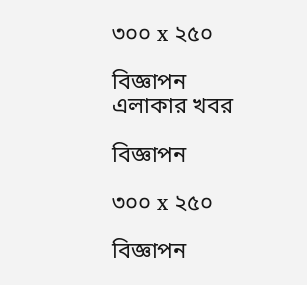৩০০ x ২৫০

বিজ্ঞাপন
এলাকার খবর

বিজ্ঞাপন

৩০০ x ২৫০

বিজ্ঞাপন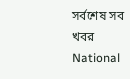সর্বশেষ সব খবর
National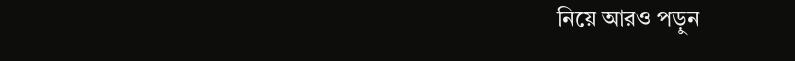নিয়ে আরও পড়ুন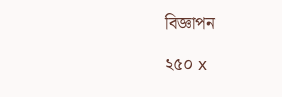বিজ্ঞাপন

২৫০ x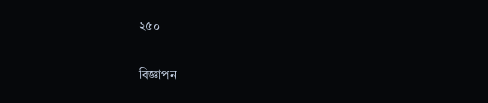২৫০

বিজ্ঞাপন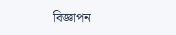বিজ্ঞাপন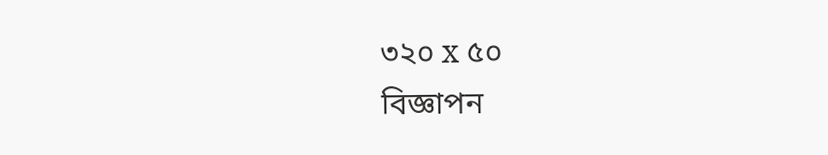৩২০ x ৫০
বিজ্ঞাপন